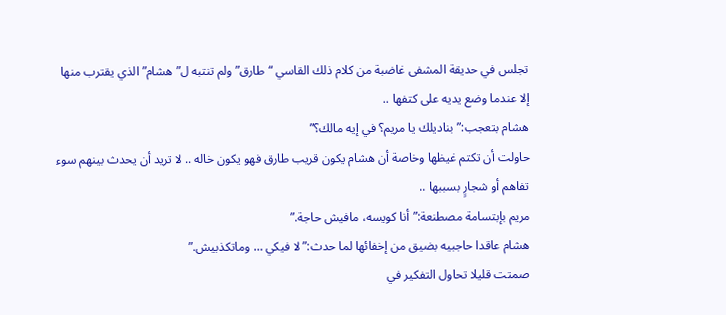تجلس في حديقة المشفى غاضبة من كلام ذلك القاسي “طارق” ولم تنتبه ل”هشام” الذي يقترب منها إلا عندما وضع يديه على كتفها ..
هشام بتعجب:”بناديلك يا مريم؟ في إيه مالك؟”
حاولت أن تكتم غيظها وخاصة أن هشام يكون قريب طارق فهو يكون خاله .. لا تريد أن يحدث بينهم سوء تفاهم أو شجارٍ بسببها ..
مريم بإبتسامة مصطنعة:”أنا كويسه، مافيش حاجة.”
هشام عاقدا حاجبيه بضيق من إخفائها لما حدث:”لا فيكي … وماتكذبيش.”
صمتت قليلا تحاول التفكير في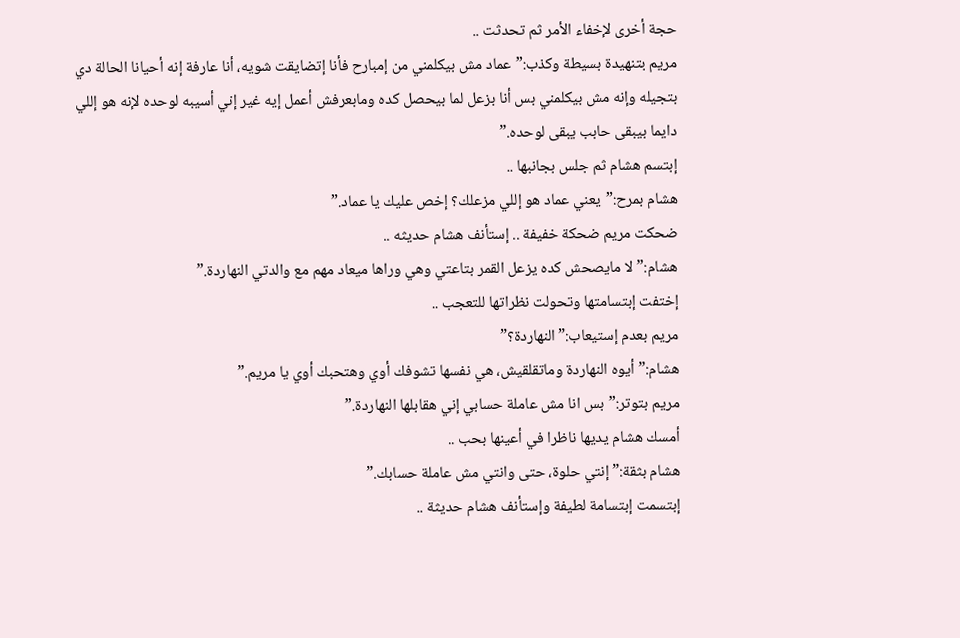حجة أخرى لإخفاء الأمر ثم تحدثت ..
مريم بتنهيدة بسيطة وكذب:”عماد مش بيكلمني من إمبارح فأنا إتضايقت شويه، أنا عارفة إنه أحيانا الحالة دي بتجيله وإنه مش بيكلمني بس أنا بزعل لما بيحصل كده ومابعرفش أعمل إيه غير إني أسيبه لوحده لإنه هو إللي دايما بيبقى حابب يبقى لوحده.”
إبتسم هشام ثم جلس بجانبها ..
هشام بمرح:”يعني عماد هو إللي مزعلك؟ إخص عليك يا عماد.”
ضحكت مريم ضحكة خفيفة .. إستأنف هشام حديثه ..
هشام:”لا مايصحش كده يزعل القمر بتاعتي وهي وراها ميعاد مهم مع والدتي النهاردة.”
إختفت إبتسامتها وتحولت نظراتها للتعجب ..
مريم بعدم إستيعاب:”النهاردة؟”
هشام:”أيوه النهاردة وماتقلقيش، هي نفسها تشوفك أوي وهتحبك أوي يا مريم.”
مريم بتوتر:”بس انا مش عاملة حسابي إني هقابلها النهاردة.”
أمسك هشام يديها ناظرا في أعينها بحب ..
هشام بثقة:” إنتي حلوة، حتى وانتي مش عاملة حسابك.”
إبتسمت إبتسامة لطيفة وإستأنف هشام حديثة ..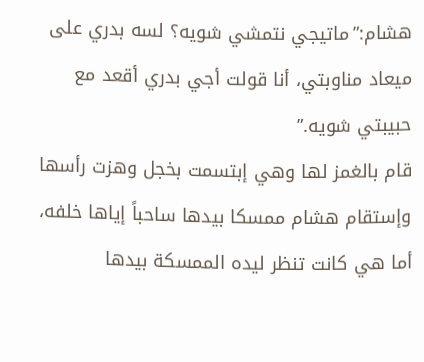هشام:”ماتيجي نتمشي شويه؟ لسه بدري على ميعاد مناوبتي، أنا قولت أجي بدري أقعد مع حبيبتي شويه.”
قام بالغمز لها وهي إبتسمت بخجل وهزت رأسها وإستقام هشام ممسكا بيدها ساحباً إياها خلفه، أما هي كانت تنظر ليده الممسكة بيدها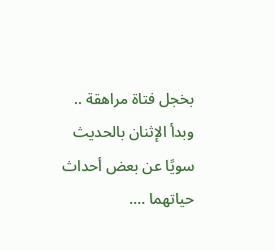بخجل فتاة مراهقة .. وبدأ الإثنان بالحديث سويًا عن بعض أحداث حياتهما ….